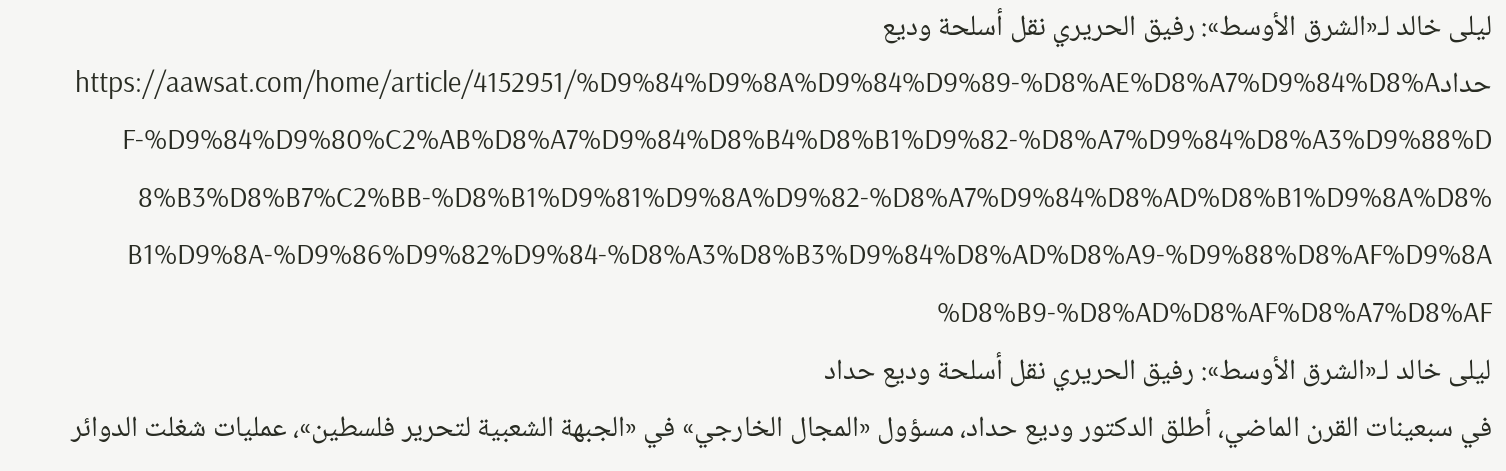ليلى خالد لـ«الشرق الأوسط»: رفيق الحريري نقل أسلحة وديع حدادhttps://aawsat.com/home/article/4152951/%D9%84%D9%8A%D9%84%D9%89-%D8%AE%D8%A7%D9%84%D8%AF-%D9%84%D9%80%C2%AB%D8%A7%D9%84%D8%B4%D8%B1%D9%82-%D8%A7%D9%84%D8%A3%D9%88%D8%B3%D8%B7%C2%BB-%D8%B1%D9%81%D9%8A%D9%82-%D8%A7%D9%84%D8%AD%D8%B1%D9%8A%D8%B1%D9%8A-%D9%86%D9%82%D9%84-%D8%A3%D8%B3%D9%84%D8%AD%D8%A9-%D9%88%D8%AF%D9%8A%D8%B9-%D8%AD%D8%AF%D8%A7%D8%AF
ليلى خالد لـ«الشرق الأوسط»: رفيق الحريري نقل أسلحة وديع حداد
في سبعينات القرن الماضي، أطلق الدكتور وديع حداد، مسؤول «المجال الخارجي» في «الجبهة الشعبية لتحرير فلسطين»، عمليات شغلت الدوائر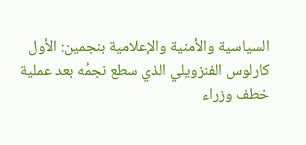السياسية والأمنية والإعلامية بنجمين: الأول كارلوس الفنزويلي الذي سطع نجمُه بعد عملية خطف وزراء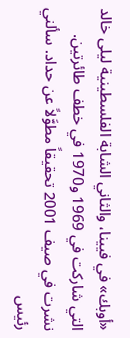«أوبك» في فيينا، والثاني الشابة الفلسطينية ليلى خالد التي شاركت في 1969 و1970 في خطف طائرتين.
نشرت في صيف 2001 تحقيقاً مطوَّلاً عن حداد. سألني رئيس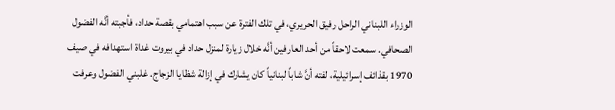الوزراء اللبناني الراحل رفيق الحريري، في تلك الفترة عن سبب اهتمامي بقصة حداد، فأجبته أنَّه الفضول الصحافي. سمعت لاحقاً من أحد العارفين أنَّه خلال زيارة لمنزل حداد في بيروت غداة استهدافه في صيف 1970 بقذائف إسرائيلية، لفته أنَّ شاباً لبنانياً كان يشارك في إزالة شظايا الزجاج. غلبني الفضول وعرفت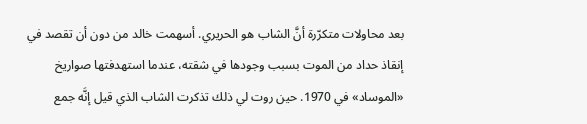بعد محاولات متكرّرة أنَّ الشاب هو الحريري. أسهمت خالد من دون أن تقصد في إنقاذ حداد من الموت بسبب وجودها في شقته، عندما استهدفتها صواريخ «الموساد» في 1970. حين روت لي ذلك تذكرت الشاب الذي قيل إنَّه جمع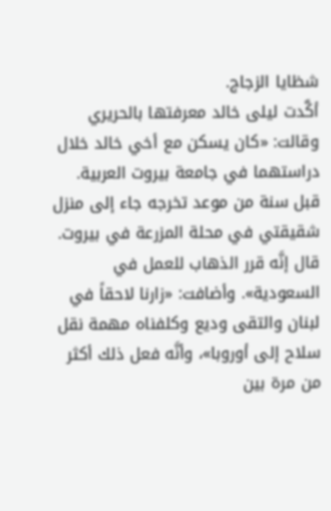شظايا الزجاج.
أكَّدت ليلى خالد معرفتها بالحريري وقالت: «كان يسكن مع أخي خالد خلال دراستهما في جامعة بيروت العربية. قبل سنة من موعد تخرجه جاء إلى منزل شقيقتي في محلة المزرعة في بيروت. قال إنَّه قرر الذهاب للعمل في السعودية». وأضافت: «زارنا لاحقاً في لبنان والتقى وديع وكلفناه مهمة نقل سلاح إلى أوروبا»، وأنَّه فعل ذلك أكثر من مرة بين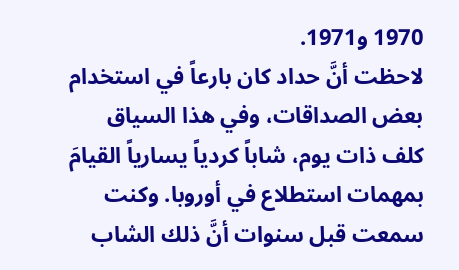1970 و1971.
لاحظت أنَّ حداد كان بارعاً في استخدام بعض الصداقات، وفي هذا السياق كلف ذات يوم، شاباً كردياً يسارياً القيامَ بمهمات استطلاع في أوروبا. وكنت سمعت قبل سنوات أنَّ ذلك الشاب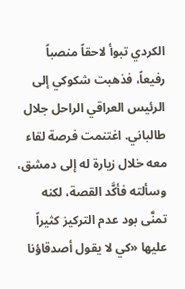الكردي تبوأ لاحقاً منصباً رفيعاً، فذهبت شكوكي إلى الرئيس العراقي الراحل جلال طالباني. اغتنمت فرصة لقاء معه خلال زيارة له إلى دمشق، وسألته فأكَّد القصة، لكنه تمنَّى بود عدم التركيز كثيراً عليها «كي لا يقول أصدقاؤنا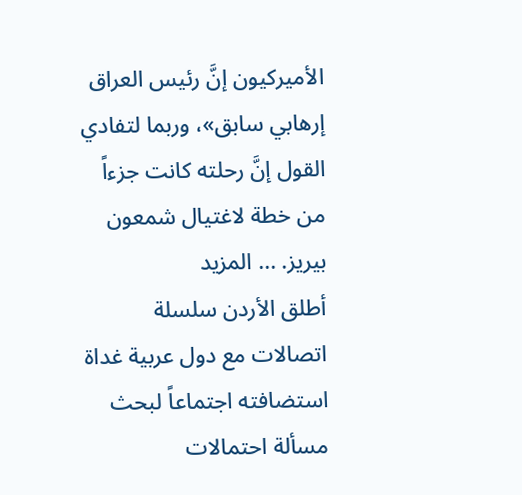الأميركيون إنَّ رئيس العراق إرهابي سابق»، وربما لتفادي القول إنَّ رحلته كانت جزءاً من خطة لاغتيال شمعون بيريز. ... المزيد
أطلق الأردن سلسلة اتصالات مع دول عربية غداة استضافته اجتماعاً لبحث مسألة احتمالات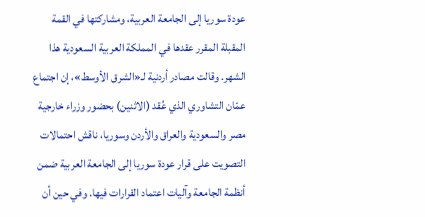عودة سوريا إلى الجامعة العربية، ومشاركتها في القمة المقبلة المقرر عقدها في المملكة العربية السعودية هذا الشهر. وقالت مصادر أردنية لـ«الشرق الأوسط»، إن اجتماع عمّان التشاوري الذي عُقد (الاثنين) بحضور وزراء خارجية مصر والسعودية والعراق والأردن وسوريا، ناقش احتمالات التصويت على قرار عودة سوريا إلى الجامعة العربية ضمن أنظمة الجامعة وآليات اعتماد القرارات فيها. وفي حين أن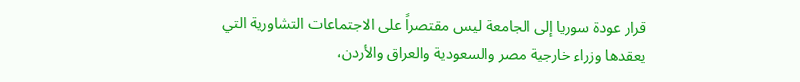قرار عودة سوريا إلى الجامعة ليس مقتصراً على الاجتماعات التشاورية التي يعقدها وزراء خارجية مصر والسعودية والعراق والأردن،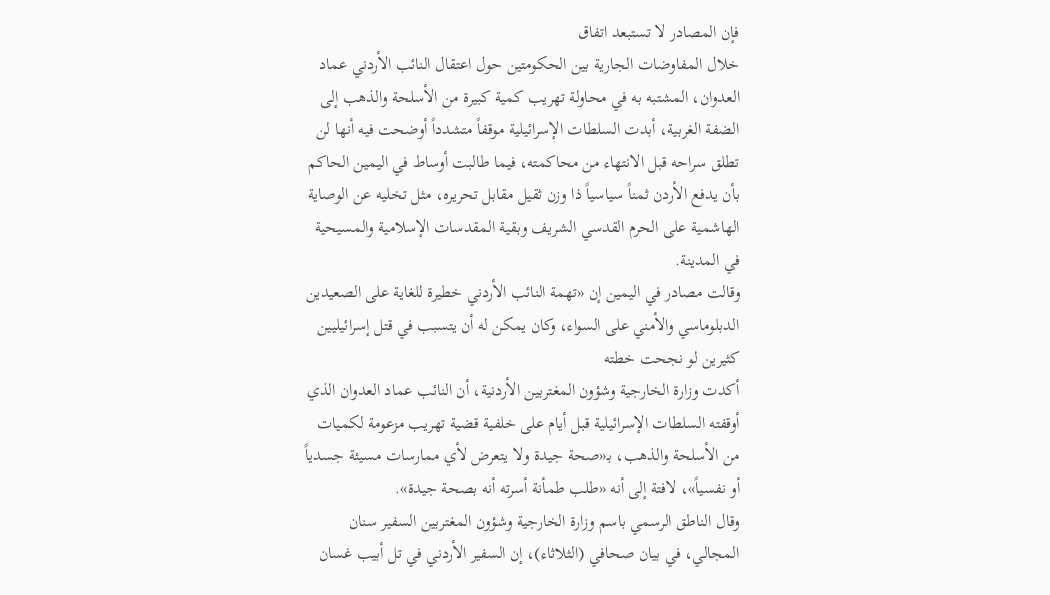فإن المصادر لا تستبعد اتفاق
خلال المفاوضات الجارية بين الحكومتين حول اعتقال النائب الأردني عماد العدوان، المشتبه به في محاولة تهريب كمية كبيرة من الأسلحة والذهب إلى الضفة الغربية، أبدت السلطات الإسرائيلية موقفاً متشدداً أوضحت فيه أنها لن تطلق سراحه قبل الانتهاء من محاكمته، فيما طالبت أوساط في اليمين الحاكم بأن يدفع الأردن ثمناً سياسياً ذا وزن ثقيل مقابل تحريره، مثل تخليه عن الوصاية الهاشمية على الحرم القدسي الشريف وبقية المقدسات الإسلامية والمسيحية في المدينة.
وقالت مصادر في اليمين إن «تهمة النائب الأردني خطيرة للغاية على الصعيدين الدبلوماسي والأمني على السواء، وكان يمكن له أن يتسبب في قتل إسرائيليين كثيرين لو نجحت خطته
أكدت وزارة الخارجية وشؤون المغتربين الأردنية، أن النائب عماد العدوان الذي أوقفته السلطات الإسرائيلية قبل أيام على خلفية قضية تهريب مزعومة لكميات من الأسلحة والذهب، بـ«صحة جيدة ولا يتعرض لأي ممارسات مسيئة جسدياً أو نفسياً»، لافتة إلى أنه «طلب طمأنة أسرته أنه بصحة جيدة».
وقال الناطق الرسمي باسم وزارة الخارجية وشؤون المغتربين السفير سنان المجالي، في بيان صحافي (الثلاثاء)، إن السفير الأردني في تل أبيب غسان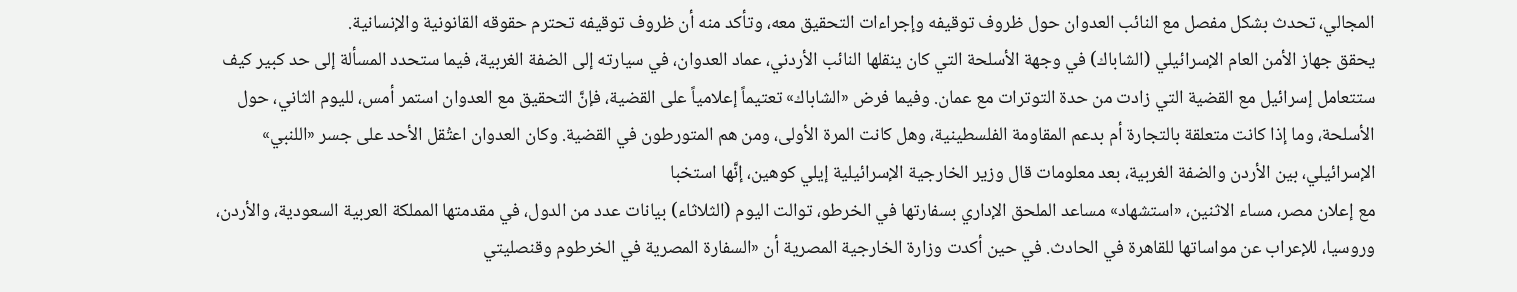المجالي، تحدث بشكل مفصل مع النائب العدوان حول ظروف توقيفه وإجراءات التحقيق معه، وتأكد منه أن ظروف توقيفه تحترم حقوقه القانونية والإنسانية.
يحقق جهاز الأمن العام الإسرائيلي (الشاباك) في وجهة الأسلحة التي كان ينقلها النائب الأردني، عماد العدوان، في سيارته إلى الضفة الغربية، فيما ستحدد المسألة إلى حد كبير كيف ستتعامل إسرائيل مع القضية التي زادت من حدة التوترات مع عمان. وفيما فرض «الشاباك» تعتيماً إعلامياً على القضية، فإنَّ التحقيق مع العدوان استمر أمس، لليوم الثاني، حول الأسلحة، وما إذا كانت متعلقة بالتجارة أم بدعم المقاومة الفلسطينية، وهل كانت المرة الأولى، ومن هم المتورطون في القضية. وكان العدوان اعتُقل الأحد على جسر «اللنبي» الإسرائيلي، بين الأردن والضفة الغربية، بعد معلومات قال وزير الخارجية الإسرائيلية إيلي كوهين، إنَّها استخبا
مع إعلان مصر، مساء الاثنين، «استشهاد» مساعد الملحق الإداري بسفارتها في الخرطو، توالت اليوم (الثلاثاء) بيانات عدد من الدول، في مقدمتها المملكة العربية السعودية، والأردن، وروسيا، للإعراب عن مواساتها للقاهرة في الحادث. في حين أكدت وزارة الخارجية المصرية أن «السفارة المصرية في الخرطوم وقنصليتي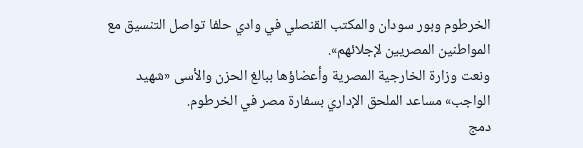الخرطوم وبور سودان والمكتب القنصلي في وادي حلفا تواصل التنسيق مع المواطنين المصريين لإجلائهم».
ونعت وزارة الخارجية المصرية وأعضاؤها ببالغ الحزن والأسى «شهيد الواجب» مساعد الملحق الإداري بسفارة مصر في الخرطوم.
دمج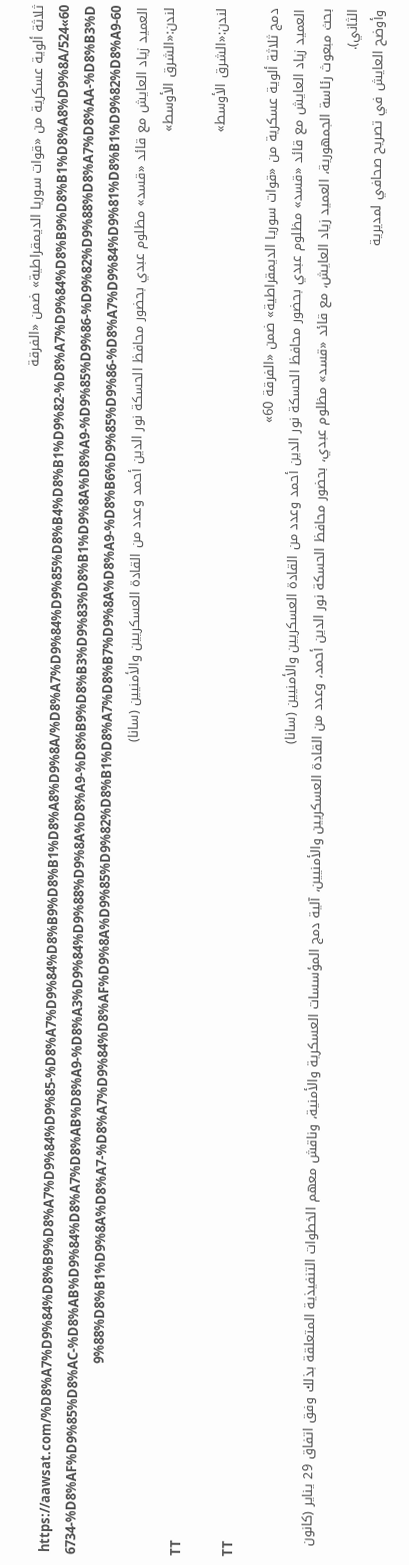ثلاثة ألوية عسكرية من «قوات سوريا الديمقراطية» ضمن «الفرقة 60»https://aawsat.com/%D8%A7%D9%84%D8%B9%D8%A7%D9%84%D9%85-%D8%A7%D9%84%D8%B9%D8%B1%D8%A8%D9%8A/%D8%A7%D9%84%D9%85%D8%B4%D8%B1%D9%82-%D8%A7%D9%84%D8%B9%D8%B1%D8%A8%D9%8A/5246734-%D8%AF%D9%85%D8%AC-%D8%AB%D9%84%D8%A7%D8%AB%D8%A9-%D8%A3%D9%84%D9%88%D9%8A%D8%A9-%D8%B9%D8%B3%D9%83%D8%B1%D9%8A%D8%A9-%D9%85%D9%86-%D9%82%D9%88%D8%A7%D8%AA-%D8%B3%D9%88%D8%B1%D9%8A%D8%A7-%D8%A7%D9%84%D8%AF%D9%8A%D9%85%D9%82%D8%B1%D8%A7%D8%B7%D9%8A%D8%A9-%D8%B6%D9%85%D9%86-%D8%A7%D9%84%D9%81%D8%B1%D9%82%D8%A9-60
العميد زياد العايش مع قائد «قسد» مظلوم عبدي بحضور محافظ الحسكة نور الدين أحمد وعدد من القادة العسكريين والأمنيين (سانا)
لندن:«الشرق الأوسط»
TT
لندن:«الشرق الأوسط»
TT
دمج ثلاثة ألوية عسكرية من «قوات سوريا الديمقراطية» ضمن «الفرقة 60»
العميد زياد العايش مع قائد «قسد» مظلوم عبدي بحضور محافظ الحسكة نور الدين أحمد وعدد من القادة العسكريين والأمنيين (سانا)
بحث مبعوث رئاسة الجمهورية، العميد زياد العايش، مع قائد «قسد» مظلوم عبدي، بحضور محافظ الحسكة نور الدين أحمد، وعدد من القادة العسكريين والأمنيين، آلية دمج المؤسسات العسكرية والأمنية، وناقش معهم الخطوات التنفيذية المتعلقة بذلك وفق اتفاق 29 يناير (كانون الثاني).
وأوضح العايش في تصريح صحافي لمديرية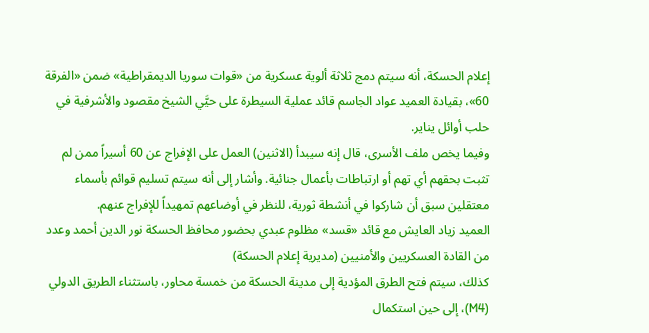إعلام الحسكة، أنه سيتم دمج ثلاثة ألوية عسكرية من «قوات سوريا الديمقراطية» ضمن «الفرقة 60»، بقيادة العميد عواد الجاسم قائد عملية السيطرة على حيَّي الشيخ مقصود والأشرفية في حلب أوائل يناير.
وفيما يخص ملف الأسرى، قال إنه سيبدأ (الاثنين) العمل على الإفراج عن 60 أسيراً ممن لم تثبت بحقهم أي تهم أو ارتباطات بأعمال جنائية. وأشار إلى أنه سيتم تسليم قوائم بأسماء معتقلين سبق أن شاركوا في أنشطة ثورية، للنظر في أوضاعهم تمهيداً للإفراج عنهم.
العميد زياد العايش مع قائد «قسد» مظلوم عبدي بحضور محافظ الحسكة نور الدين أحمد وعدد من القادة العسكريين والأمنيين (مديرية إعلام الحسكة)
كذلك، سيتم فتح الطرق المؤدية إلى مدينة الحسكة من خمسة محاور، باستثناء الطريق الدولي (M4)، إلى حين استكمال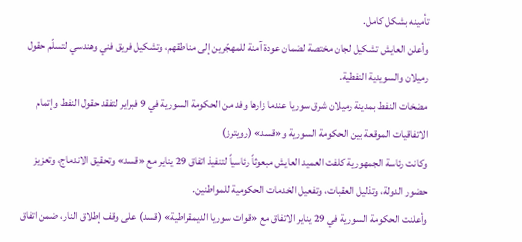تأمينه بشكل كامل.
وأعلن العايش تشكيل لجان مختصة لضمان عودة آمنة للمهجّرين إلى مناطقهم، وتشكيل فريق فني وهندسي لتسلّم حقول رميلان والسويدية النفطية.
مضخات النفط بمدينة رميلان شرق سوريا عندما زارها وفد من الحكومة السورية في 9 فبراير لتفقد حقول النفط وإتمام الاتفاقيات الموقعة بين الحكومة السورية و«قسد» (رويترز)
وكانت رئاسة الجمهورية كلفت العميد العايش مبعوثاً رئاسياً لتنفيذ اتفاق 29 يناير مع «قسد» وتحقيق الاندماج، وتعزيز حضور الدولة، وتذليل العقبات، وتفعيل الخدمات الحكومية للمواطنين.
وأعلنت الحكومة السورية في 29 يناير الاتفاق مع «قوات سوريا الديمقراطية» (قسد) على وقف إطلاق النار، ضمن اتفاق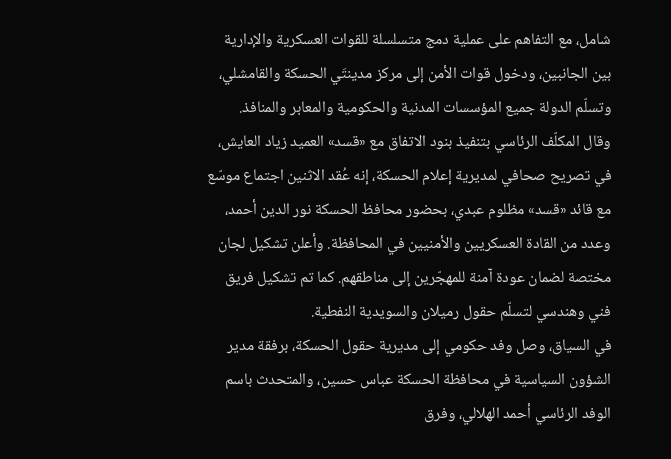شامل، مع التفاهم على عملية دمج متسلسلة للقوات العسكرية والإدارية بين الجانبين، ودخول قوات الأمن إلى مركز مدينتَي الحسكة والقامشلي، وتسلّم الدولة جميع المؤسسات المدنية والحكومية والمعابر والمنافذ.
وقال المكلّف الرئاسي بتنفيذ بنود الاتفاق مع «قسد» العميد زياد العايش، في تصريح صحافي لمديرية إعلام الحسكة، إنه عُقد الاثنين اجتماع موسّع مع قائد «قسد» مظلوم عبدي، بحضور محافظ الحسكة نور الدين أحمد، وعدد من القادة العسكريين والأمنيين في المحافظة. وأعلن تشكيل لجان مختصة لضمان عودة آمنة للمهجّرين إلى مناطقهم. كما تم تشكيل فريق فني وهندسي لتسلّم حقول رميلان والسويدية النفطية.
في السياق، وصل وفد حكومي إلى مديرية حقول الحسكة، برفقة مدير الشؤون السياسية في محافظة الحسكة عباس حسين، والمتحدث باسم الوفد الرئاسي أحمد الهلالي، وفرق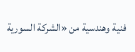فنية وهندسية من «الشركة السورية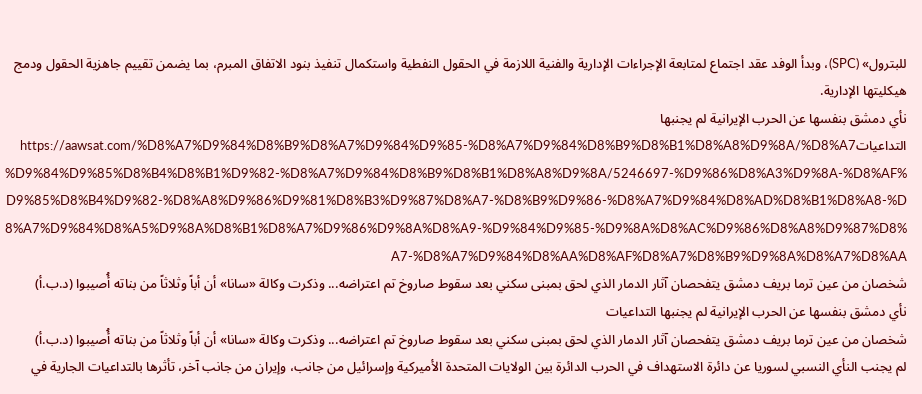للبترول» (SPC)، وبدأ الوفد عقد اجتماع لمتابعة الإجراءات الإدارية والفنية اللازمة في الحقول النفطية واستكمال تنفيذ بنود الاتفاق المبرم، بما يضمن تقييم جاهزية الحقول ودمج هيكليتها الإدارية.
نأي دمشق بنفسها عن الحرب الإيرانية لم يجنبها التداعياتhttps://aawsat.com/%D8%A7%D9%84%D8%B9%D8%A7%D9%84%D9%85-%D8%A7%D9%84%D8%B9%D8%B1%D8%A8%D9%8A/%D8%A7%D9%84%D9%85%D8%B4%D8%B1%D9%82-%D8%A7%D9%84%D8%B9%D8%B1%D8%A8%D9%8A/5246697-%D9%86%D8%A3%D9%8A-%D8%AF%D9%85%D8%B4%D9%82-%D8%A8%D9%86%D9%81%D8%B3%D9%87%D8%A7-%D8%B9%D9%86-%D8%A7%D9%84%D8%AD%D8%B1%D8%A8-%D8%A7%D9%84%D8%A5%D9%8A%D8%B1%D8%A7%D9%86%D9%8A%D8%A9-%D9%84%D9%85-%D9%8A%D8%AC%D9%86%D8%A8%D9%87%D8%A7-%D8%A7%D9%84%D8%AA%D8%AF%D8%A7%D8%B9%D9%8A%D8%A7%D8%AA
شخصان من عين ترما بريف دمشق يتفحصان آثار الدمار الذي لحق بمبنى سكني بعد سقوط صاروخ تم اعتراضه... وذكرت وكالة «سانا» أن أباً وثلاثاً من بناته أُصيبوا (د.ب.أ)
نأي دمشق بنفسها عن الحرب الإيرانية لم يجنبها التداعيات
شخصان من عين ترما بريف دمشق يتفحصان آثار الدمار الذي لحق بمبنى سكني بعد سقوط صاروخ تم اعتراضه... وذكرت وكالة «سانا» أن أباً وثلاثاً من بناته أُصيبوا (د.ب.أ)
لم يجنب النأي النسبي لسوريا عن دائرة الاستهداف في الحرب الدائرة بين الولايات المتحدة الأميركية وإسرائيل من جانب، وإيران من جانب آخر، تأثرها بالتداعيات الجارية في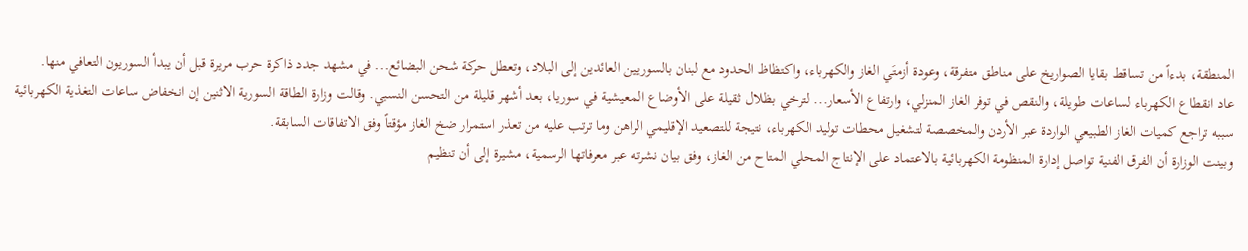المنطقة، بدءاً من تساقط بقايا الصواريخ على مناطق متفرقة، وعودة أزمتَي الغاز والكهرباء، واكتظاظ الحدود مع لبنان بالسوريين العائدين إلى البلاد، وتعطل حركة شحن البضائع... في مشهد جدد ذاكرة حرب مريرة قبل أن يبدأ السوريون التعافي منها.
عاد انقطاع الكهرباء لساعات طويلة، والنقص في توفر الغاز المنزلي، وارتفاع الأسعار... لترخي بظلال ثقيلة على الأوضاع المعيشية في سوريا، بعد أشهر قليلة من التحسن النسبي. وقالت وزارة الطاقة السورية الاثنين إن انخفاض ساعات التغذية الكهربائية سببه تراجع كميات الغاز الطبيعي الواردة عبر الأردن والمخصصة لتشغيل محطات توليد الكهرباء، نتيجة للتصعيد الإقليمي الراهن وما ترتب عليه من تعذر استمرار ضخ الغاز مؤقتاً وفق الاتفاقات السابقة.
وبينت الوزارة أن الفرق الفنية تواصل إدارة المنظومة الكهربائية بالاعتماد على الإنتاج المحلي المتاح من الغاز، وفق بيان نشرته عبر معرفاتها الرسمية، مشيرة إلى أن تنظيم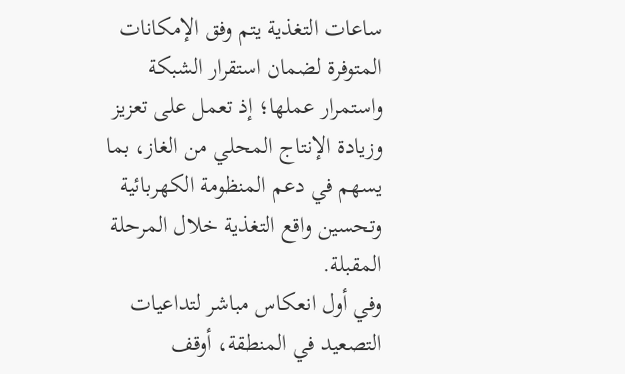ساعات التغذية يتم وفق الإمكانات المتوفرة لضمان استقرار الشبكة واستمرار عملها؛ إذ تعمل على تعزيز وزيادة الإنتاج المحلي من الغاز، بما يسهم في دعم المنظومة الكهربائية وتحسين واقع التغذية خلال المرحلة المقبلة.
وفي أول انعكاس مباشر لتداعيات التصعيد في المنطقة، أوقف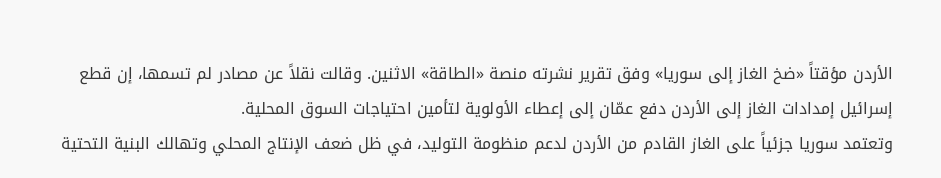الأردن مؤقتاً «ضخ الغاز إلى سوريا» وفق تقرير نشرته منصة «الطاقة» الاثنين. وقالت نقلاً عن مصادر لم تسمها، إن قطع إسرائيل إمدادات الغاز إلى الأردن دفع عمّان إلى إعطاء الأولوية لتأمين احتياجات السوق المحلية.
وتعتمد سوريا جزئياً على الغاز القادم من الأردن لدعم منظومة التوليد، في ظل ضعف الإنتاج المحلي وتهالك البنية التحتية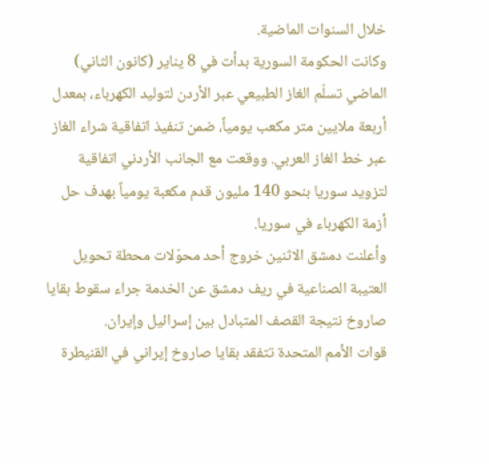خلال السنوات الماضية.
وكانت الحكومة السورية بدأت في 8 يناير (كانون الثاني) الماضي تسلّم الغاز الطبيعي عبر الأردن لتوليد الكهرباء، بمعدل أربعة ملايين متر مكعب يومياً، ضمن تنفيذ اتفاقية شراء الغاز عبر خط الغاز العربي. ووقعت مع الجانب الأردني اتفاقية لتزويد سوريا بنحو 140 مليون قدم مكعبة يومياً بهدف حل أزمة الكهرباء في سوريا.
وأعلنت دمشق الاثنين خروج أحد محوّلات محطة تحويل العتيبة الصناعية في ريف دمشق عن الخدمة جراء سقوط بقايا صاروخ نتيجة القصف المتبادل بين إسرائيل وإيران.
قوات الأمم المتحدة تتفقد بقايا صاروخ إيراني في القنيطرة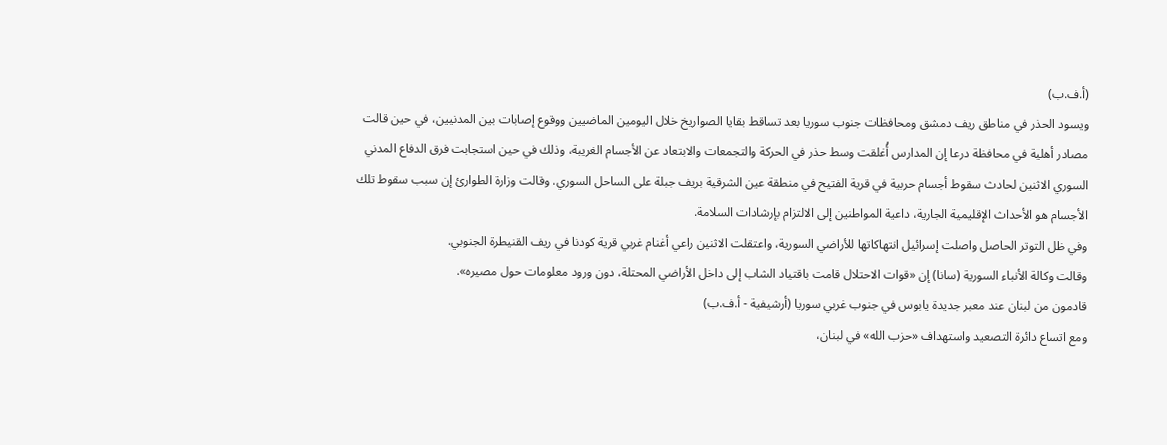(أ.ف.ب)
ويسود الحذر في مناطق ريف دمشق ومحافظات جنوب سوريا بعد تساقط بقايا الصواريخ خلال اليومين الماضيين ووقوع إصابات بين المدنيين، في حين قالت مصادر أهلية في محافظة درعا إن المدارس أُغلقت وسط حذر في الحركة والتجمعات والابتعاد عن الأجسام الغريبة، وذلك في حين استجابت فرق الدفاع المدني السوري الاثنين لحادث سقوط أجسام حربية في قرية الفتيح في منطقة عين الشرقية بريف جبلة على الساحل السوري. وقالت وزارة الطوارئ إن سبب سقوط تلك الأجسام هو الأحداث الإقليمية الجارية، داعية المواطنين إلى الالتزام بإرشادات السلامة.
وفي ظل التوتر الحاصل واصلت إسرائيل انتهاكاتها للأراضي السورية، واعتقلت الاثنين راعي أغنام غربي قرية كودنا في ريف القنيطرة الجنوبي.
وقالت وكالة الأنباء السورية (سانا) إن «قوات الاحتلال قامت باقتياد الشاب إلى داخل الأراضي المحتلة، دون ورود معلومات حول مصيره».
قادمون من لبنان عند معبر جديدة يابوس في جنوب غربي سوريا (أرشيفية - أ.ف.ب)
ومع اتساع دائرة التصعيد واستهداف «حزب الله» في لبنان،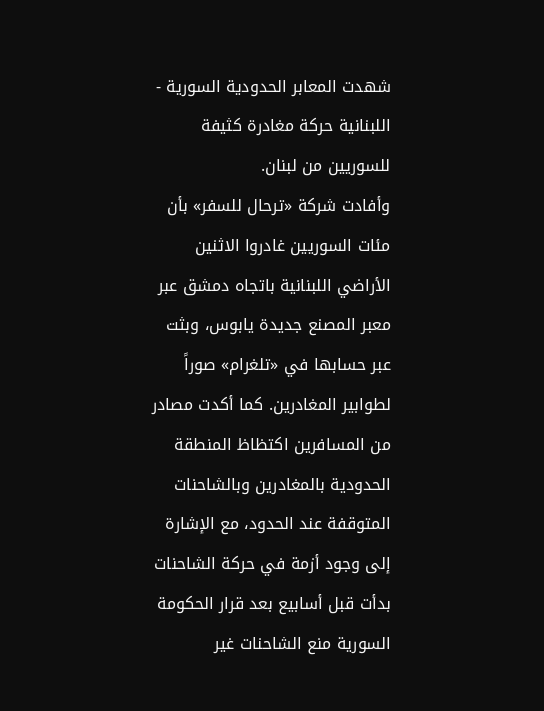شهدت المعابر الحدودية السورية - اللبنانية حركة مغادرة كثيفة للسوريين من لبنان.
وأفادت شركة «ترحال للسفر» بأن مئات السوريين غادروا الاثنين الأراضي اللبنانية باتجاه دمشق عبر معبر المصنع جديدة يابوس، وبثت عبر حسابها في «تلغرام» صوراً لطوابير المغادرين. كما أكدت مصادر من المسافرين اكتظاظ المنطقة الحدودية بالمغادرين وبالشاحنات المتوقفة عند الحدود، مع الإشارة إلى وجود أزمة في حركة الشاحنات بدأت قبل أسابيع بعد قرار الحكومة السورية منع الشاحنات غير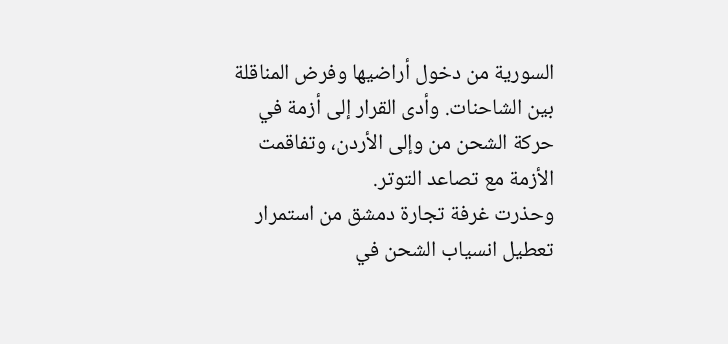السورية من دخول أراضيها وفرض المناقلة بين الشاحنات. وأدى القرار إلى أزمة في حركة الشحن من وإلى الأردن، وتفاقمت الأزمة مع تصاعد التوتر.
وحذرت غرفة تجارة دمشق من استمرار تعطيل انسياب الشحن في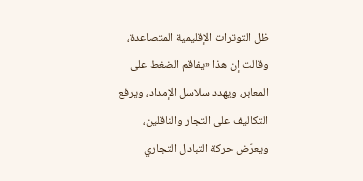ظل التوترات الإقليمية المتصاعدة، وقالت إن هذا «يفاقم الضغط على المعابر، ويهدد سلاسل الإمداد، ويرفع التكاليف على التجار والناقلين، ويعرّض حركة التبادل التجاري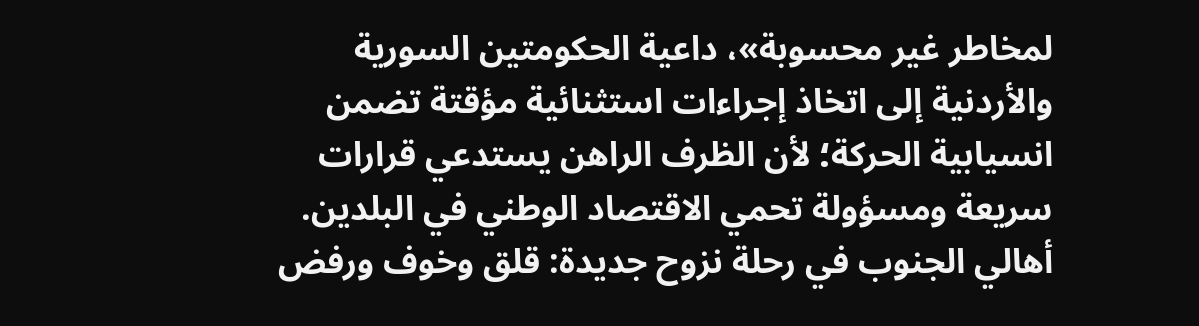لمخاطر غير محسوبة»، داعية الحكومتين السورية والأردنية إلى اتخاذ إجراءات استثنائية مؤقتة تضمن انسيابية الحركة؛ لأن الظرف الراهن يستدعي قرارات سريعة ومسؤولة تحمي الاقتصاد الوطني في البلدين.
أهالي الجنوب في رحلة نزوح جديدة: قلق وخوف ورفض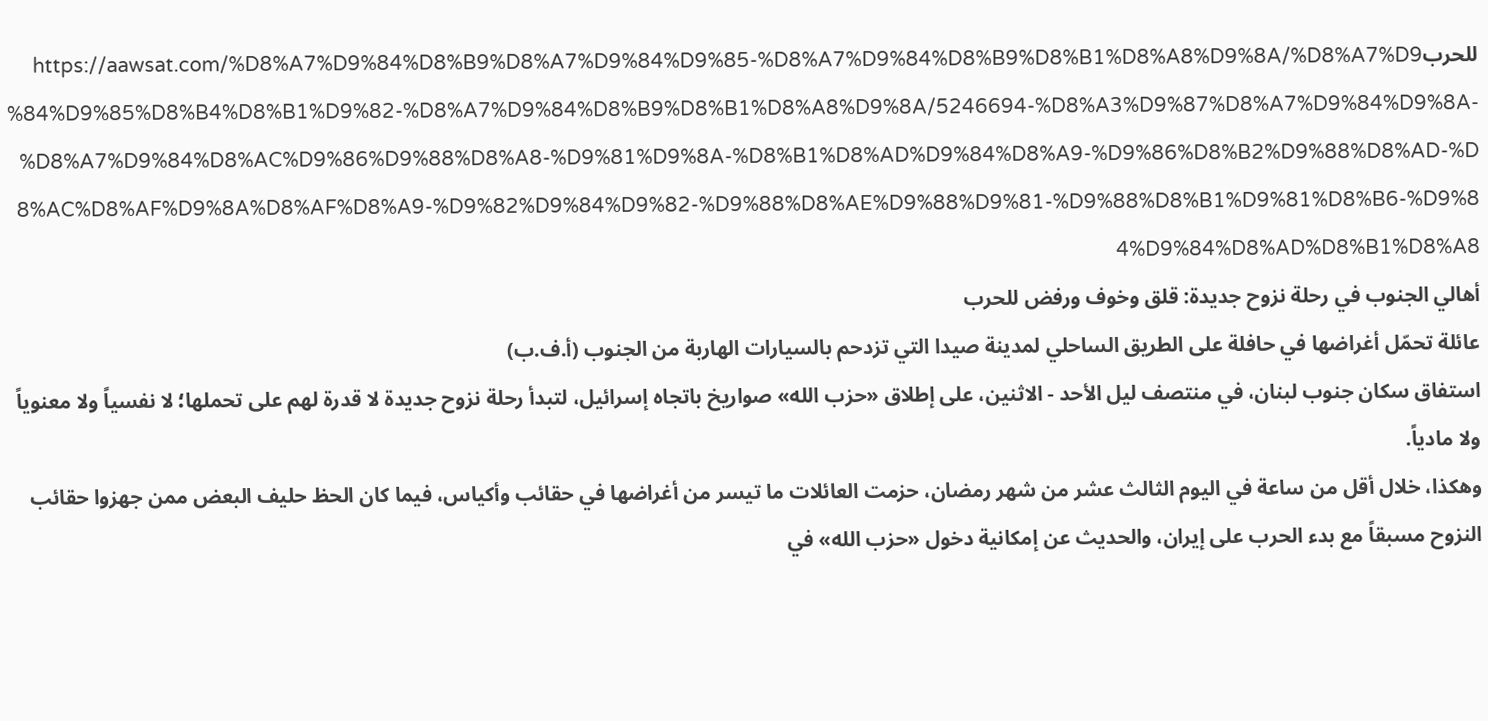للحربhttps://aawsat.com/%D8%A7%D9%84%D8%B9%D8%A7%D9%84%D9%85-%D8%A7%D9%84%D8%B9%D8%B1%D8%A8%D9%8A/%D8%A7%D9%84%D9%85%D8%B4%D8%B1%D9%82-%D8%A7%D9%84%D8%B9%D8%B1%D8%A8%D9%8A/5246694-%D8%A3%D9%87%D8%A7%D9%84%D9%8A-%D8%A7%D9%84%D8%AC%D9%86%D9%88%D8%A8-%D9%81%D9%8A-%D8%B1%D8%AD%D9%84%D8%A9-%D9%86%D8%B2%D9%88%D8%AD-%D8%AC%D8%AF%D9%8A%D8%AF%D8%A9-%D9%82%D9%84%D9%82-%D9%88%D8%AE%D9%88%D9%81-%D9%88%D8%B1%D9%81%D8%B6-%D9%84%D9%84%D8%AD%D8%B1%D8%A8
أهالي الجنوب في رحلة نزوح جديدة: قلق وخوف ورفض للحرب
عائلة تحمّل أغراضها في حافلة على الطريق الساحلي لمدينة صيدا التي تزدحم بالسيارات الهاربة من الجنوب (أ.ف.ب)
استفاق سكان جنوب لبنان، في منتصف ليل الأحد - الاثنين، على إطلاق «حزب الله» صواريخ باتجاه إسرائيل، لتبدأ رحلة نزوح جديدة لا قدرة لهم على تحملها؛ لا نفسياً ولا معنوياً ولا مادياً.
وهكذا، خلال أقل من ساعة في اليوم الثالث عشر من شهر رمضان، حزمت العائلات ما تيسر من أغراضها في حقائب وأكياس، فيما كان الحظ حليف البعض ممن جهزوا حقائب النزوح مسبقاً مع بدء الحرب على إيران، والحديث عن إمكانية دخول «حزب الله» في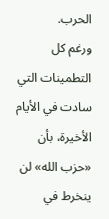الحرب.
ورغم كل التطمينات التي سادت في الأيام الأخيرة، بأن «حزب الله» لن ينخرط في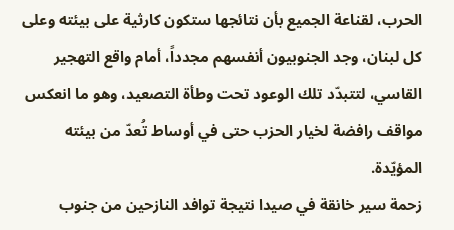الحرب، لقناعة الجميع بأن نتائجها ستكون كارثية على بيئته وعلى كل لبنان، وجد الجنوبيون أنفسهم مجدداً، أمام واقع التهجير القاسي، لتتبدّد تلك الوعود تحت وطأة التصعيد، وهو ما انعكس مواقف رافضة لخيار الحزب حتى في أوساط تُعدّ من بيئته المؤيّدة.
زحمة سير خانقة في صيدا نتيجة توافد النازحين من جنوب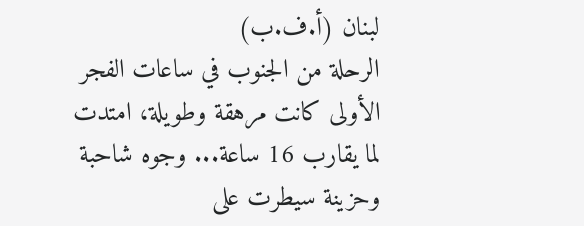لبنان (أ.ف.ب)
الرحلة من الجنوب في ساعات الفجر الأولى كانت مرهقة وطويلة، امتدت لما يقارب 16 ساعة... وجوه شاحبة وحزينة سيطرت على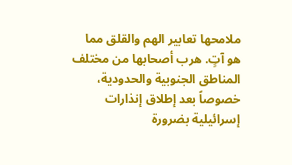ملامحها تعابير الهم والقلق مما هو آتٍ. هرب أصحابها من مختلف المناطق الجنوبية والحدودية، خصوصاً بعد إطلاق إنذارات إسرائيلية بضرورة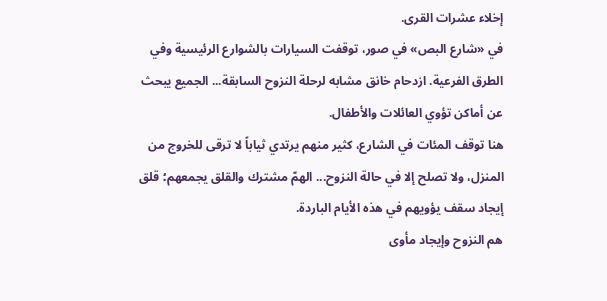إخلاء عشرات القرى.
في «شارع البص» في صور، توقفت السيارات بالشوارع الرئيسية وفي الطرق الفرعية. ازدحام خانق مشابه لرحلة النزوح السابقة... الجميع يبحث عن أماكن تؤوي العائلات والأطفال.
هنا توقف المئات في الشارع، كثير منهم يرتدي ثياباً لا ترقى للخروج من المنزل، ولا تصلح إلا في حالة النزوح... الهمّ مشترك والقلق يجمعهم؛ قلق إيجاد سقف يؤويهم في هذه الأيام الباردة.
هم النزوح وإيجاد مأوى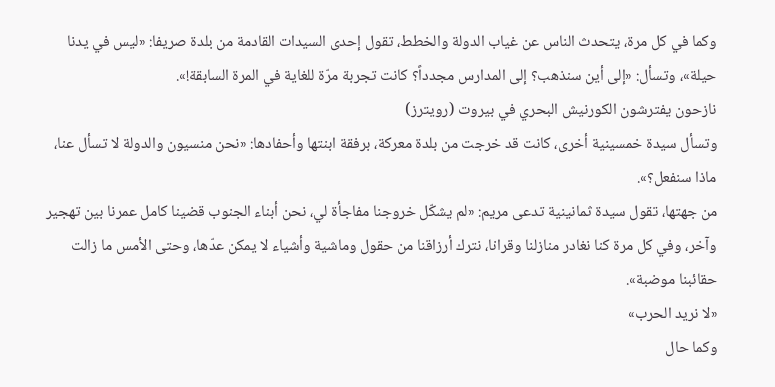وكما في كل مرة، يتحدث الناس عن غياب الدولة والخطط، تقول إحدى السيدات القادمة من بلدة صريفا: «ليس في يدنا حيلة»، وتسأل: «إلى أين سنذهب؟ إلى المدارس مجدداً؟ كانت تجربة مرّة للغاية في المرة السابقة!».
نازحون يفترشون الكورنيش البحري في بيروت (رويترز)
وتسأل سيدة خمسينية أخرى، كانت قد خرجت من بلدة معركة، برفقة ابنتها وأحفادها: «نحن منسيون والدولة لا تسأل عنا، ماذا سنفعل؟».
من جهتها، تقول سيدة ثمانينية تدعى مريم: «لم يشكّل خروجنا مفاجأة لي، نحن أبناء الجنوب قضينا كامل عمرنا بين تهجير وآخر، وفي كل مرة كنا نغادر منازلنا وقرانا، نترك أرزاقنا من حقول وماشية وأشياء لا يمكن عدّها، وحتى الأمس ما زالت حقائبنا موضبة».
«لا نريد الحرب»
وكما حال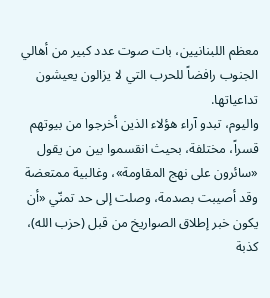معظم اللبنانيين، بات صوت عدد كبير من أهالي الجنوب رافضاً للحرب التي لا يزالون يعيشون تداعياتها.
واليوم، تبدو آراء هؤلاء الذين أخرجوا من بيوتهم قسراً، مختلفة، بحيث انقسموا بين من يقول «سائرون على نهج المقاومة»، وغالبية ممتعضة وقد أصيبت بصدمة، وصلت إلى حد تمنّي «أن يكون خبر إطلاق الصواريخ من قبل (حزب الله)، كذبة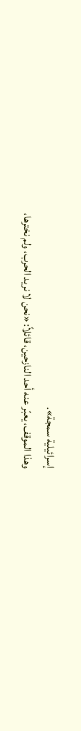إسرائيلية سمجة».
وهذا الموقف، يعبّر عنه أحد النازحين، قائلاً: «نحن لا نريد الحرب، ولم نخترها،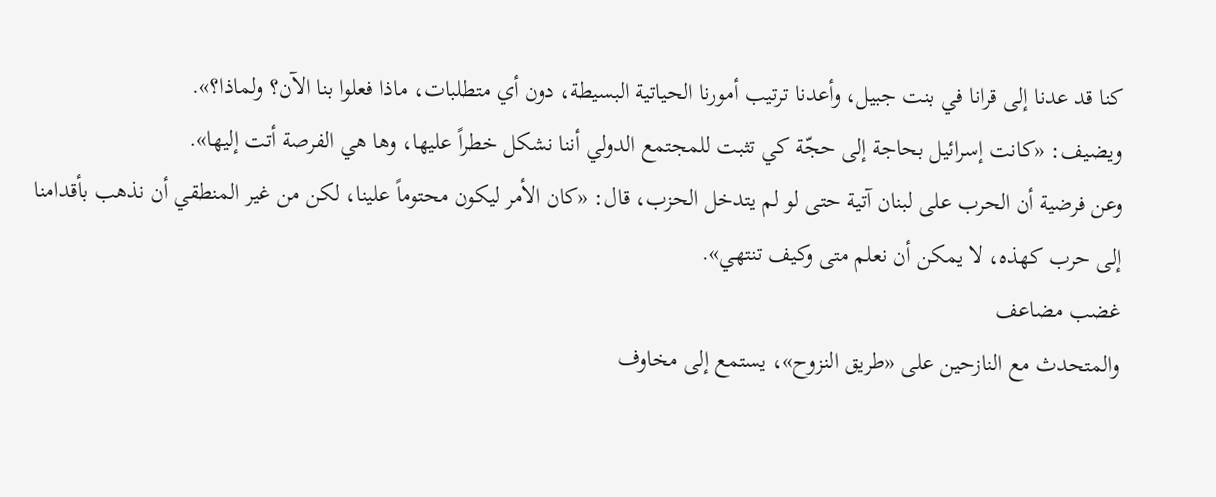كنا قد عدنا إلى قرانا في بنت جبيل، وأعدنا ترتيب أمورنا الحياتية البسيطة، دون أي متطلبات، ماذا فعلوا بنا الآن؟ ولماذا؟».
ويضيف: «كانت إسرائيل بحاجة إلى حجّة كي تثبت للمجتمع الدولي أننا نشكل خطراً عليها، وها هي الفرصة أتت إليها».
وعن فرضية أن الحرب على لبنان آتية حتى لو لم يتدخل الحزب، قال: «كان الأمر ليكون محتوماً علينا، لكن من غير المنطقي أن نذهب بأقدامنا إلى حرب كهذه، لا يمكن أن نعلم متى وكيف تنتهي».
غضب مضاعف
والمتحدث مع النازحين على «طريق النزوح»، يستمع إلى مخاوف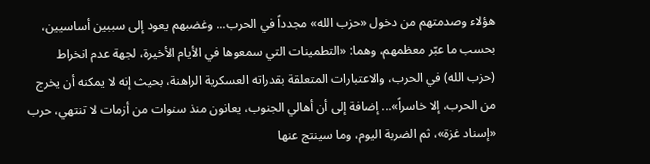هؤلاء وصدمتهم من دخول «حزب الله» مجدداً في الحرب... وغضبهم يعود إلى سببين أساسيين، بحسب ما عبّر معظمهم، وهما: «التطمينات التي سمعوها في الأيام الأخيرة، لجهة عدم انخراط (حزب الله) في الحرب، والاعتبارات المتعلقة بقدراته العسكرية الراهنة، بحيث إنه لا يمكنه أن يخرج من الحرب، إلا خاسراً»... إضافة إلى أن أهالي الجنوب، يعانون منذ سنوات من أزمات لا تنتهي، حرب «إسناد غزة»، ثم الضربة اليوم، وما سينتج عنها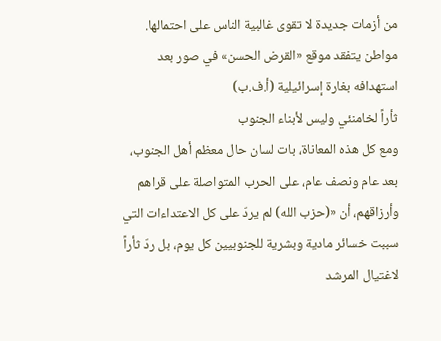من أزمات جديدة لا تقوى غالبية الناس على احتمالها.
مواطن يتفقد موقع «القرض الحسن» في صور بعد استهدافه بغارة إسرائيلية (أ.ف.ب)
ثأراً لخامنئي وليس لأبناء الجنوب
ومع كل هذه المعاناة، بات لسان حال معظم أهل الجنوب، بعد عام ونصف عام، على الحرب المتواصلة على قراهم وأرزاقهم، أن «(حزب الله) لم يردّ على كل الاعتداءات التي سببت خسائر مادية وبشرية للجنوبيين كل يوم، بل ردّ ثأراً لاغتيال المرشد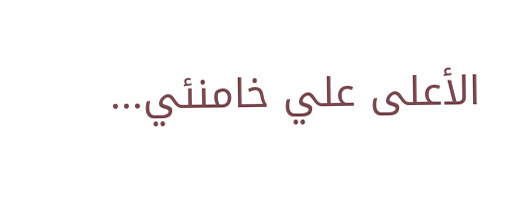الأعلى علي خامنئي...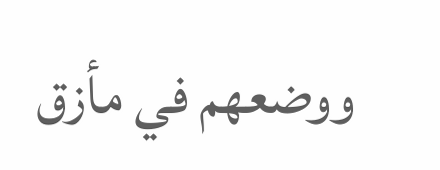ووضعهم في مأزق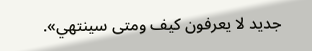جديد لا يعرفون كيف ومتى سينتهي».